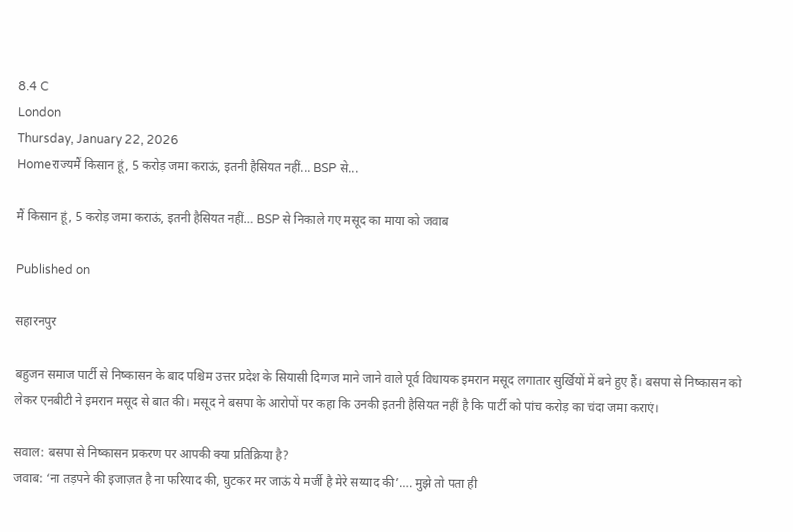8.4 C
London
Thursday, January 22, 2026
Homeराज्यमैं किसान हूं, 5 करोड़ जमा कराऊं, इतनी हैसियत नहीं... BSP से...

मैं किसान हूं, 5 करोड़ जमा कराऊं, इतनी हैसियत नहीं… BSP से निकाले गए मसूद का माया को जवाब

Published on

सहारनपुर

बहुजन समाज पार्टी से निष्कासन के बाद पश्चिम उत्तर प्रदेश के सियासी दिग्गज माने जाने वाले पूर्व विधायक इमरान मसूद लगातार सुर्खियों में बने हुए हैं। बसपा से निष्कासन को लेकर एनबीटी ने इमरान मसूद से बात की। मसूद ने बसपा के आरोपों पर कहा कि उनकी इतनी हैसियत नहीं है कि पार्टी को पांच करोड़ का चंदा जमा कराएं।

सवाल: बसपा से निष्कासन प्रकरण पर आपकी क्या प्रतिक्रिया है?
जवाब: ‘ना तड़पने की इजाज़त है ना फरियाद की, घुटकर मर जाऊं ये मर्जी है मेरे सय्याद की’…. मुझे तो पता ही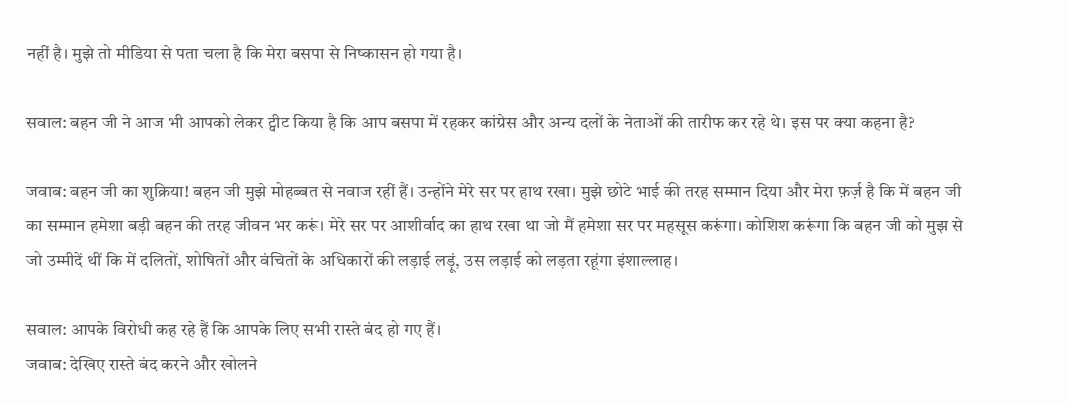नहीं है। मुझे तो मीडिया से पता चला है कि मेरा बसपा से निष्कासन हो गया है।

सवाल: बहन जी ने आज भी आपको लेकर ट्वीट किया है कि आप बसपा में रहकर कांग्रेस और अन्य दलों के नेताओं की तारीफ कर रहे थे। इस पर क्या कहना है?

जवाब: बहन जी का शुक्रिया! बहन जी मुझे मोहब्बत से नवाज रहीं हैं। उन्होंने मेरे सर पर हाथ रखा। मुझे छोटे भाई की तरह सम्मान दिया और मेरा फ़र्ज़ है कि में बहन जी का सम्मान हमेशा बड़ी बहन की तरह जीवन भर करूं। मेरे सर पर आशीर्वाद का हाथ रखा था जो मैं हमेशा सर पर महसूस करूंगा। कोशिश करूंगा कि बहन जी को मुझ से जो उम्मीदें थीं कि में दलितों, शोषितों और वंचितों के अधिकारों की लड़ाई लड़ूं, उस लड़ाई को लड़ता रहूंगा इंशाल्लाह।

सवाल: आपके विरोधी कह रहे हैं कि आपके लिए सभी रास्ते बंद हो गए हैं।
जवाब: देखिए रास्ते बंद करने और खोलने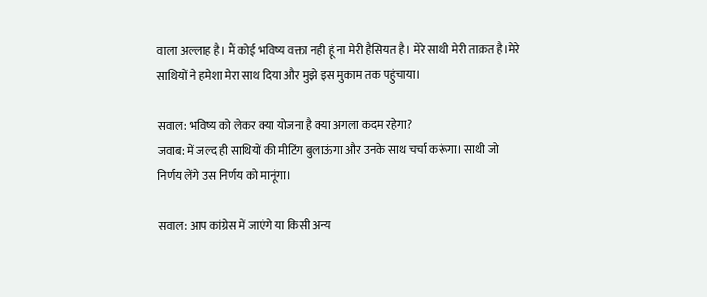वाला अल्लाह है। मैं कोई भविष्य वक्ता नही हूं ना मेरी हैसियत है। मेरे साथी मेरी ताक़त है।मेरे साथियों ने हमेशा मेरा साथ दिया और मुझे इस मुकाम तक पहुंचाया।

सवाल: भविष्य को लेकर क्या योजना है क्या अगला कदम रहेगा?
जवाब: में जल्द ही साथियों की मीटिंग बुलाऊंगा और उनके साथ चर्चा करूंगा। साथी जो निर्णय लेंगे उस निर्णय को मानूंगा।

सवाल: आप कांग्रेस में जाएंगे या किसी अन्य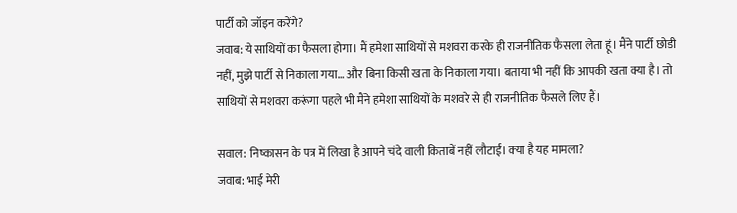पार्टी को जॉइन करेंगे?
जवाब: ये साथियों का फैसला होगा। मैं हमेशा साथियों से मशवरा करके ही राजनीतिक फैसला लेता हूं। मैंने पार्टी छोडी नहीं, मुझे पार्टी से निकाला गया… और बिना किसी खता के निकाला गया। बताया भी नहीं कि आपकी खता क्या है। तो साथियों से मशवरा करूंगा पहले भी मैंने हमेशा साथियों के मशवरे से ही राजनीतिक फैसले लिए हैं।

सवाल: निष्कासन के पत्र में लिखा है आपने चंदे वाली किताबें नहीं लौटाईं। क्‍या है यह मामला?
जवाब: भाई मेरी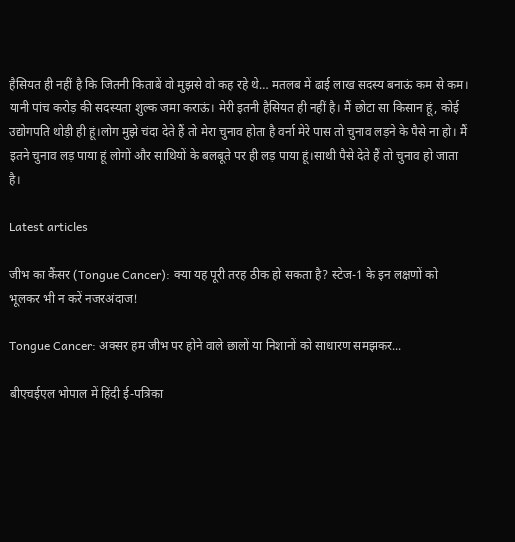हैसियत ही नहीं है कि जितनी किताबें वो मुझसे वो कह रहे थे… मतलब में ढाई लाख सदस्य बनाऊं कम से कम। यानी पांच करोड़ की सदस्यता शुल्क जमा कराऊं। मेरी इतनी हैसियत ही नहीं है। मैं छोटा सा किसान हूं, कोई उद्योगपति थोड़ी ही हूं।लोग मुझे चंदा देते हैं तो मेरा चुनाव होता है वर्ना मेरे पास तो चुनाव लड़ने के पैसे ना हो। मैं इतने चुनाव लड़ पाया हूं लोगों और साथियों के बलबूते पर ही लड़ पाया हूं।साथी पैसे देते हैं तो चुनाव हो जाता है।

Latest articles

जीभ का कैंसर (Tongue Cancer): क्या यह पूरी तरह ठीक हो सकता है? स्टेज-1 के इन लक्षणों को भूलकर भी न करें नजरअंदाज!

Tongue Cancer: अक्सर हम जीभ पर होने वाले छालों या निशानों को साधारण समझकर...

बीएचईएल भोपाल में हिंदी ई-पत्रिका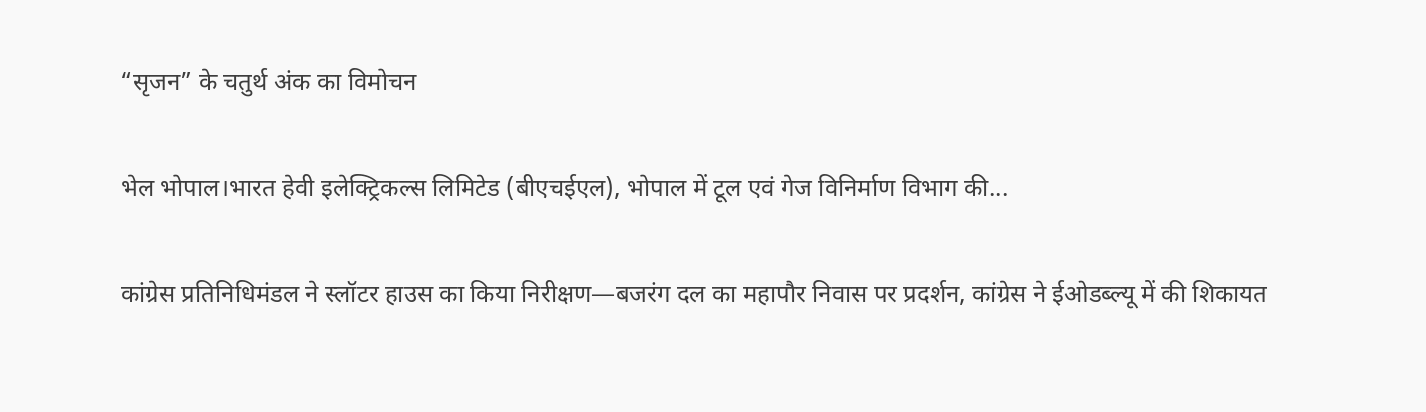“सृजन” के चतुर्थ अंक का विमोचन

भेल भोपाल।भारत हेवी इलेक्ट्रिकल्स लिमिटेड (बीएचईएल), भोपाल में टूल एवं गेज विनिर्माण विभाग की...

कांग्रेस प्रतिनिधिमंडल ने स्लॉटर हाउस का किया निरीक्षण—बजरंग दल का महापौर निवास पर प्रदर्शन, कांग्रेस ने ईओडब्ल्यू में की शिकायत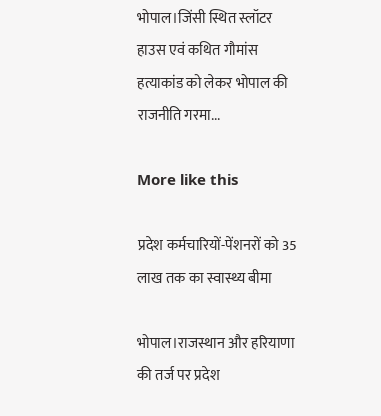भोपाल।जिंसी स्थित स्लॉटर हाउस एवं कथित गौमांस हत्याकांड को लेकर भोपाल की राजनीति गरमा...

More like this

प्रदेश कर्मचारियों-पेंशनरों को 35 लाख तक का स्वास्थ्य बीमा

भोपाल।राजस्थान और हरियाणा की तर्ज पर प्रदेश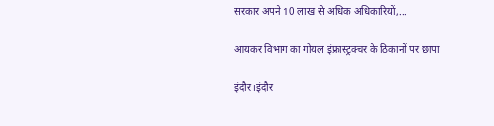सरकार अपने 10 लाख से अधिक अधिकारियों,...

आयकर विभाग का गोयल इंफ्रास्ट्रक्चर के ठिकानों पर छापा

इंदौर।इंदौर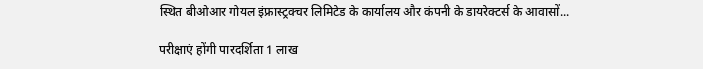स्थित बीओआर गोयल इंफ्रास्ट्रक्चर लिमिटेड के कार्यालय और कंपनी के डायरेक्टर्स के आवासों...

परीक्षाएं होंगी पारदर्शिता 1 लाख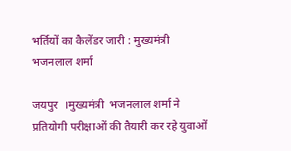भर्तियों का कैलेंडर जारी : मुख्यमंत्री भजनलाल शर्मा

जयपुर  ।मुख्यमंत्री  भजनलाल शर्मा ने प्रतियोगी परीक्षाओं की तैयारी कर रहे युवाओं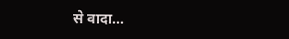से वादा...